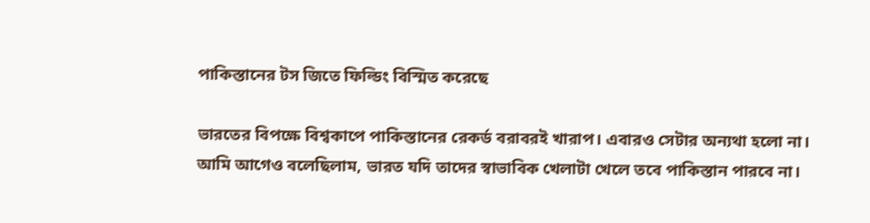পাকিস্তানের টস জিতে ফিল্ডিং বিস্মিত করেছে

ভারতের বিপক্ষে বিশ্বকাপে পাকিস্তানের রেকর্ড বরাবরই খারাপ। এবারও সেটার অন্যথা হলো না। আমি আগেও বলেছিলাম, ভারত যদি তাদের স্বাভাবিক খেলাটা খেলে তবে পাকিস্তান পারবে না।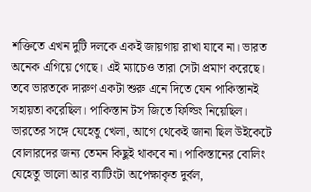শক্তিতে এখন দুটি দলকে একই জায়গায় রাখা যাবে না। ভারত অনেক এগিয়ে গেছে। এই ম্যাচেও তারা সেটা প্রমাণ করেছে। তবে ভারতকে দারুণ একটা শুরু এনে দিতে যেন পাকিস্তানই সহায়তা করেছিল। পাকিস্তান টস জিতে ফিল্ডিং নিয়েছিল। ভারতের সঙ্গে যেহেতু খেলা, আগে থেকেই জানা ছিল উইকেটে বোলারদের জন্য তেমন কিছুই থাকবে না। পাকিস্তানের বোলিং যেহেতু ভালো আর ব্যাটিংটা অপেক্ষাকৃত দুর্বল,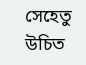সেহেতু উচিত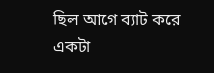ছিল আগে ব্যাট করে একটা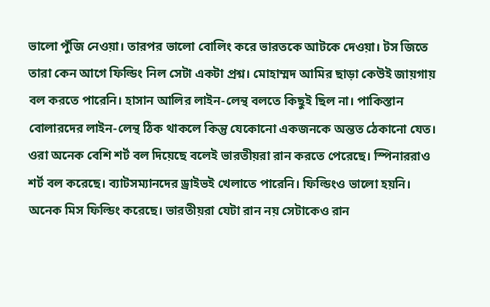ভালো পুঁজি নেওয়া। তারপর ভালো বোলিং করে ভারতকে আটকে দেওয়া। টস জিতে তারা কেন আগে ফিল্ডিং নিল সেটা একটা প্রশ্ন। মোহাম্মদ আমির ছাড়া কেউই জায়গায় বল করতে পারেনি। হাসান আলির লাইন-লেন্থ বলতে কিছুই ছিল না। পাকিস্তান বোলারদের লাইন-লেন্থ ঠিক থাকলে কিন্তু যেকোনো একজনকে অন্তত ঠেকানো যেত। ওরা অনেক বেশি শর্ট বল দিয়েছে বলেই ভারতীয়রা রান করতে পেরেছে। স্পিনাররাও শর্ট বল করেছে। ব্যাটসম্যানদের ড্রাইভই খেলাতে পারেনি। ফিল্ডিংও ভালো হয়নি। অনেক মিস ফিল্ডিং করেছে। ভারতীয়রা যেটা রান নয় সেটাকেও রান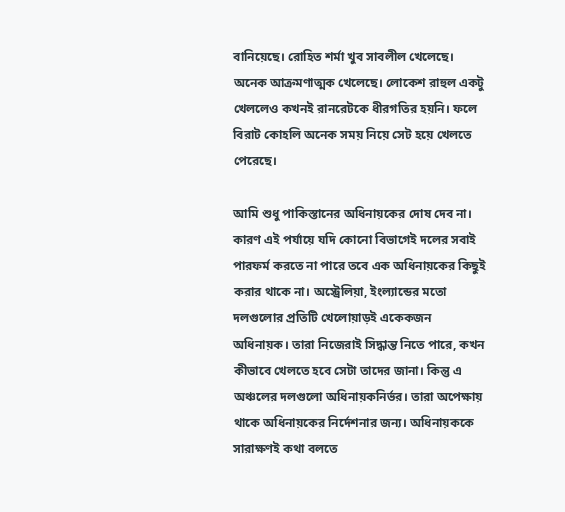বানিয়েছে। রোহিত শর্মা খুব সাবলীল খেলেছে। অনেক আক্রমণাত্মক খেলেছে। লোকেশ রাহুল একটু খেললেও কখনই রানরেটকে ধীরগতির হয়নি। ফলে বিরাট কোহলি অনেক সময় নিয়ে সেট হয়ে খেলতে পেরেছে।

আমি শুধু পাকিস্তানের অধিনায়কের দোষ দেব না। কারণ এই পর্যায়ে যদি কোনো বিভাগেই দলের সবাই পারফর্ম করতে না পারে তবে এক অধিনায়কের কিছুই করার থাকে না। অস্ট্রেলিয়া, ইংল্যান্ডের মতো দলগুলোর প্রতিটি খেলোয়াড়ই একেকজন অধিনায়ক। তারা নিজেরাই সিদ্ধান্ত নিতে পারে, কখন কীভাবে খেলতে হবে সেটা তাদের জানা। কিন্তু এ অঞ্চলের দলগুলো অধিনায়কনির্ভর। তারা অপেক্ষায় থাকে অধিনায়কের নির্দেশনার জন্য। অধিনায়ককে সারাক্ষণই কথা বলতে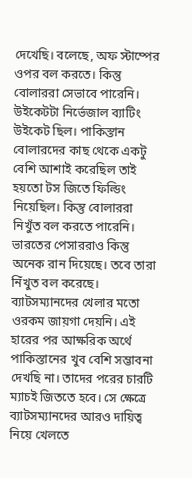দেখেছি। বলেছে, অফ স্টাম্পের ওপর বল করতে। কিন্তু বোলাররা সেভাবে পারেনি। উইকেটটা নির্ভেজাল ব্যাটিং উইকেট ছিল। পাকিস্তান বোলারদের কাছ থেকে একটু বেশি আশাই করেছিল তাই হয়তো টস জিতে ফিল্ডিং নিয়েছিল। কিন্তু বোলাররা নিখুঁত বল করতে পারেনি। ভারতের পেসাররাও কিন্তু অনেক রান দিয়েছে। তবে তারা নিঁখুত বল করেছে। ব্যাটসম্যানদের খেলার মতো ওরকম জায়গা দেয়নি। এই হারের পর আক্ষরিক অর্থে পাকিস্তানের খুব বেশি সম্ভাবনা দেখছি না। তাদের পরের চারটি ম্যাচই জিততে হবে। সে ক্ষেত্রে ব্যাটসম্যানদের আরও দায়িত্ব নিয়ে খেলতে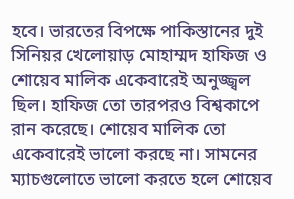হবে। ভারতের বিপক্ষে পাকিস্তানের দুই সিনিয়র খেলোয়াড় মোহাম্মদ হাফিজ ও শোয়েব মালিক একেবারেই অনুজ্জ্বল ছিল। হাফিজ তো তারপরও বিশ্বকাপে রান করেছে। শোয়েব মালিক তো একেবারেই ভালো করছে না। সামনের ম্যাচগুলোতে ভালো করতে হলে শোয়েব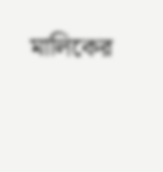মালিকের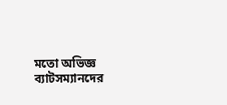মতো অভিজ্ঞ ব্যাটসম্যানদের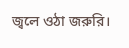জ্বলে ওঠা জরুরি।